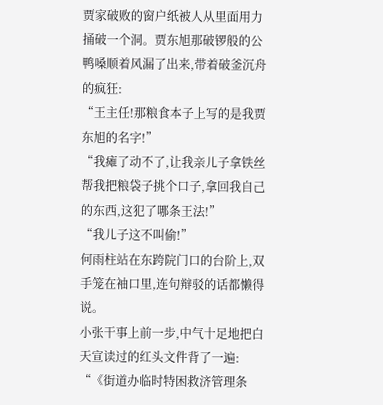贾家破败的窗户纸被人从里面用力捅破一个洞。贾东旭那破锣般的公鸭嗓顺着风漏了出来,带着破釜沉舟的疯狂:
“王主任!那粮食本子上写的是我贾东旭的名字!”
“我瘫了动不了,让我亲儿子拿铁丝帮我把粮袋子挑个口子,拿回我自己的东西,这犯了哪条王法!”
“我儿子这不叫偷!”
何雨柱站在东跨院门口的台阶上,双手笼在袖口里,连句辩驳的话都懒得说。
小张干事上前一步,中气十足地把白天宣读过的红头文件背了一遍:
“《街道办临时特困救济管理条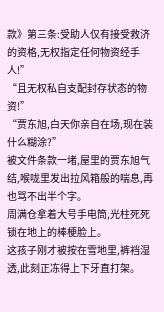款》第三条:受助人仅有接受救济的资格,无权指定任何物资经手人!”
“且无权私自支配封存状态的物资!”
“贾东旭,白天你亲自在场,现在装什么糊涂?”
被文件条款一堵,屋里的贾东旭气结,喉咙里发出拉风箱般的喘息,再也骂不出半个字。
周满仓拿着大号手电筒,光柱死死锁在地上的棒梗脸上。
这孩子刚才被按在雪地里,裤裆湿透,此刻正冻得上下牙直打架。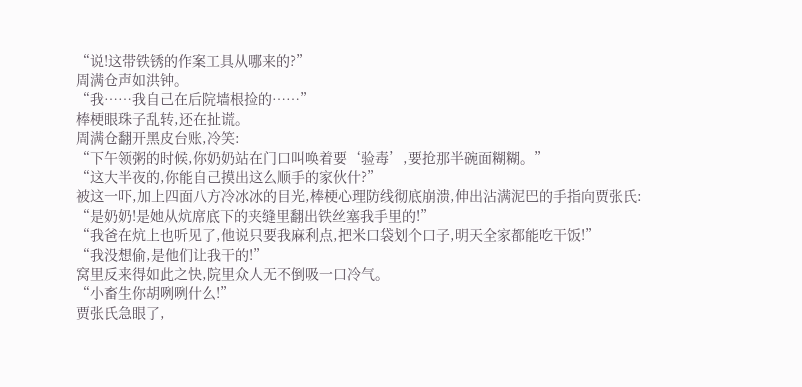“说!这带铁锈的作案工具从哪来的?”
周满仓声如洪钟。
“我……我自己在后院墙根捡的……”
棒梗眼珠子乱转,还在扯谎。
周满仓翻开黑皮台账,冷笑:
“下午领粥的时候,你奶奶站在门口叫唤着要‘验毒’,要抢那半碗面糊糊。”
“这大半夜的,你能自己摸出这么顺手的家伙什?”
被这一吓,加上四面八方冷冰冰的目光,棒梗心理防线彻底崩溃,伸出沾满泥巴的手指向贾张氏:
“是奶奶!是她从炕席底下的夹缝里翻出铁丝塞我手里的!”
“我爸在炕上也听见了,他说只要我麻利点,把米口袋划个口子,明天全家都能吃干饭!”
“我没想偷,是他们让我干的!”
窝里反来得如此之快,院里众人无不倒吸一口冷气。
“小畜生你胡咧咧什么!”
贾张氏急眼了,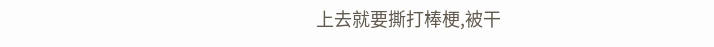上去就要撕打棒梗,被干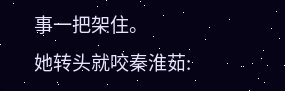事一把架住。
她转头就咬秦淮茹: